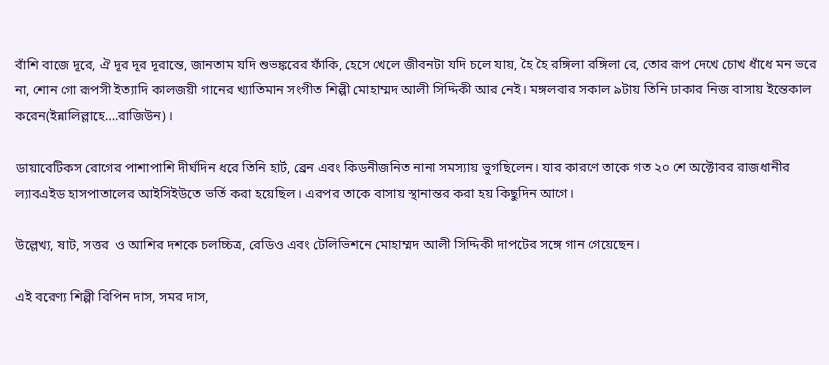বাঁশি বাজে দূরে, ঐ দূর দূর দূরান্তে, জানতাম যদি শুভঙ্করের ফাঁকি, হেসে খেলে জীবনটা যদি চলে যায়, হৈ হৈ রঙ্গিলা রঙ্গিলা রে, তোর রূপ দেখে চোখ ধাঁধে মন ভরে না, শোন গো রূপসী ইত্যাদি কালজয়ী গানের খ্যাতিমান সংগীত শিল্পী মোহাম্মদ আলী সিদ্দিকী আর নেই। মঙ্গলবার সকাল ৯টায় তিনি ঢাকার নিজ বাসায় ইন্তেকাল করেন(ইন্নালিল্লাহে….রাজিউন)।

ডায়াবেটিকস রোগের পাশাপাশি দীর্ঘদিন ধরে তিনি হার্ট, ব্রেন এবং কিডনীজনিত নানা সমস্যায় ভুগছিলেন। যার কারণে তাকে গত ২০ শে অক্টোবর রাজধানীর ল্যাবএইড হাসপাতালের আইসিইউতে ভর্তি করা হয়েছিল। এরপর তাকে বাসায় স্থানান্তর করা হয় কিছুদিন আগে।

উল্লেখ্য, ষাট, সত্তর  ও আশির দশকে চলচ্চিত্র, রেডিও এবং টেলিভিশনে মোহাম্মদ আলী সিদ্দিকী দাপটের সঙ্গে গান গেয়েছেন।

এই বরেণ্য শিল্পী বিপিন দাস, সমর দাস,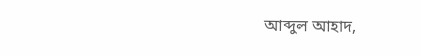আব্দুল আহাদ,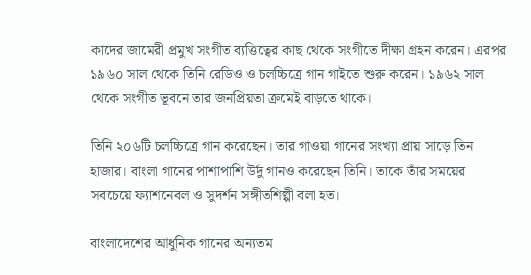কাদের জামেরী প্রমুখ সংগীত ব্যত্তিত্বের কাছ থেকে সংগীতে দীক্ষা গ্রহন করেন। এরপর ১৯৬০ সাল থেকে তিনি রেডিও ও চলচ্চিত্রে গান গাইতে শুরু করেন। ১৯৬২ সাল থেকে সংগীত ভূবনে তার জনপ্রিয়তা ক্রমেই বাড়তে থাকে।

তিনি ২০৬টি চলচ্চিত্রে গান করেছেন। তার গাওয়া গানের সংখ্যা প্রায় সাড়ে তিন হাজার। বাংলা গানের পাশাপাশি উর্দু গানও করেছেন তিনি। তাকে তাঁর সময়ের সবচেয়ে ফ্যাশনেবল ও সুদর্শন সঙ্গীতশিল্পী বলা হত।

বাংলাদেশের আধুনিক গানের অন্যতম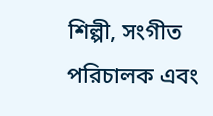শিল্পী, সংগীত পরিচালক এবং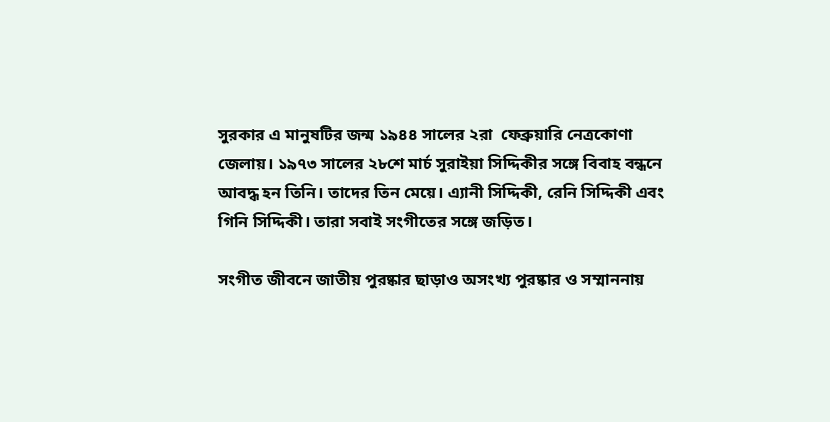সুরকার এ মানুষটির জন্ম ১৯৪৪ সালের ২রা  ফেব্রুয়ারি নেত্রকোণা জেলায়। ১৯৭৩ সালের ২৮শে মার্চ সুরাইয়া সিদ্দিকীর সঙ্গে বিবাহ বন্ধনে আবদ্ধ হন তিনি। তাদের তিন মেয়ে। এ্যানী সিদ্দিকী, রেনি সিদ্দিকী এবং গিনি সিদ্দিকী। তারা সবাই সংগীতের সঙ্গে জড়িত।

সংগীত জীবনে জাতীয় পুরষ্কার ছাড়াও অসংখ্য পুরষ্কার ও সম্মাননায়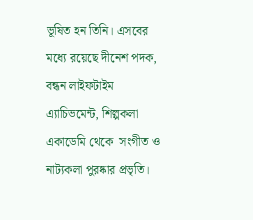ভূষিত হন তিনি। এসবের মধ্যে রয়েছে দীনেশ পদক, বন্ধন লাইফটাইম এ্যাচিভমেন্ট, শিল্পকলা একাডেমি থেকে  সংগীত ও নাট্যকলা পুরষ্কার প্রভৃতি।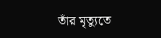তাঁর মৃত্যুতে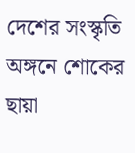দেশের সংস্কৃতি অঙ্গনে শোকের ছায়া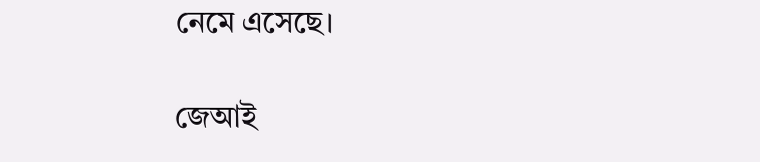নেমে এসেছে।

জেআই